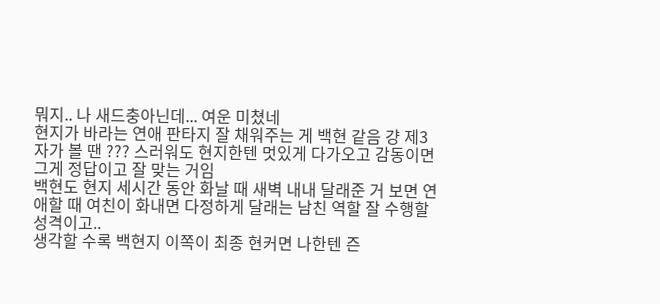뭐지.. 나 새드충아닌데... 여운 미쳤네
현지가 바라는 연애 판타지 잘 채워주는 게 백현 같음 걍 제3자가 볼 땐 ??? 스러워도 현지한텐 멋있게 다가오고 감동이면 그게 정답이고 잘 맞는 거임
백현도 현지 세시간 동안 화날 때 새벽 내내 달래준 거 보면 연애할 때 여친이 화내면 다정하게 달래는 남친 역할 잘 수행할 성격이고..
생각할 수록 백현지 이쪽이 최종 현커면 나한텐 즌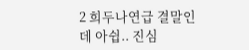2 희두나연급 결말인데 아쉽.. 진심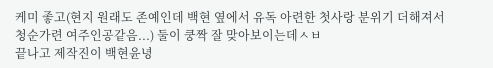케미 좋고(현지 원래도 존예인데 백현 옆에서 유독 아련한 첫사랑 분위기 더해져서 청순가련 여주인공같음...) 둘이 쿵짝 잘 맞아보이는데ㅅㅂ
끝나고 제작진이 백현윤녕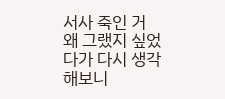서사 죽인 거 왜 그랬지 싶었다가 다시 생각해보니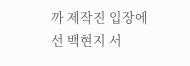까 제작진 입장에선 백현지 서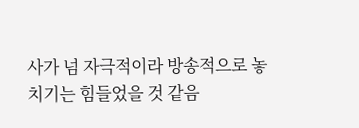사가 넘 자극적이라 방송적으로 놓치기는 힘들었을 것 같음